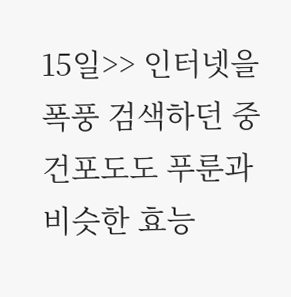15일>> 인터넷을 폭풍 검색하던 중
건포도도 푸룬과 비슷한 효능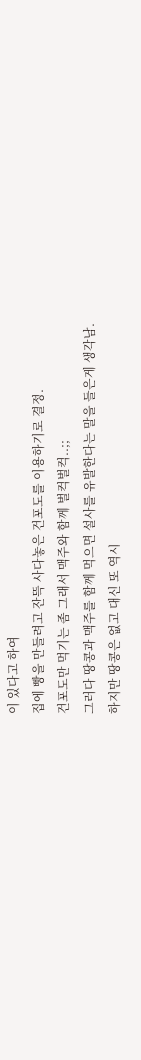이 있다고 하여
집에 빵을 만들려고 잔뜩 사다놓은 건포도를 이용하기로 결정.
건포도만 먹기는 좀 그래서 맥주와 함께 벌컥벌컥..;;
그러다 땅콩과 맥주를 함께 먹으면 설사를 유발한다는 말을 들은게 생각남.
하지만 땅콩은 없고 대신 또 역시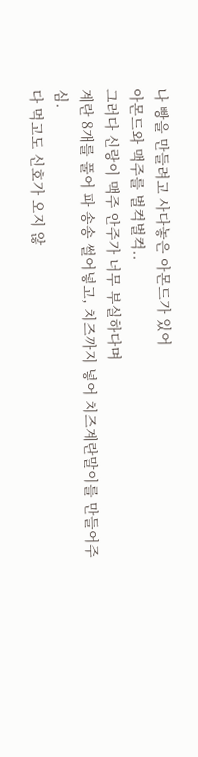나 빵을 만들려고 사다놓은 아몬드가 있어
아몬드와 맥주를 벌컥벌컥..
그러다 신랑이 맥주 안주가 너무 부실하다며
계란 8개를 풀어 파 송송 썰어넣고, 치즈까지 넣어 치즈계란말이를 만들어주심.
다 먹고도 신호가 오지 않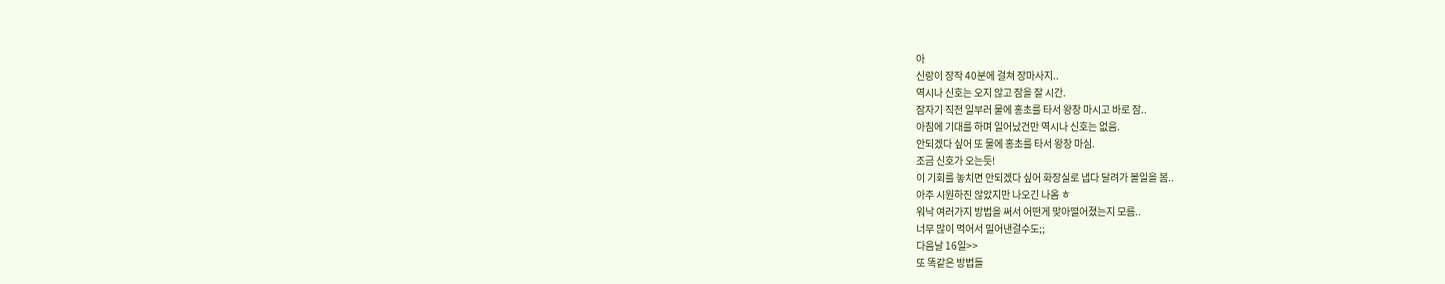아
신랑이 장작 40분에 걸쳐 장마사지..
역시나 신호는 오지 않고 잠을 잘 시간.
잠자기 직전 일부러 물에 홍초를 타서 왕창 마시고 바로 잠..
아침에 기대를 하며 일어났건만 역시나 신호는 없음.
안되겠다 싶어 또 물에 홍초를 타서 왕창 마심.
조금 신호가 오는듯!
이 기회를 놓치면 안되겠다 싶어 화장실로 냅다 달려가 볼일을 봄..
아주 시원하진 않았지만 나오긴 나옴 ㅎ
워낙 여러가지 방법을 써서 어떤게 맞아떨어졌는지 모름..
너무 많이 먹어서 밀어낸걸수도;;
다음날 16일>>
또 똑같은 방법들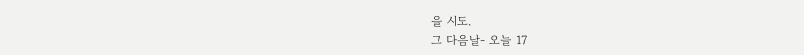을 시도.
그 다음날- 오늘 17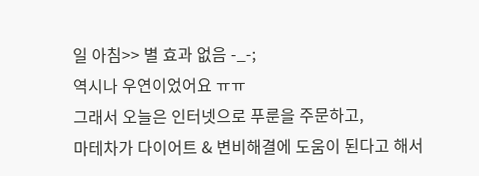일 아침>> 별 효과 없음 -_-;
역시나 우연이었어요 ㅠㅠ
그래서 오늘은 인터넷으로 푸룬을 주문하고,
마테차가 다이어트 & 변비해결에 도움이 된다고 해서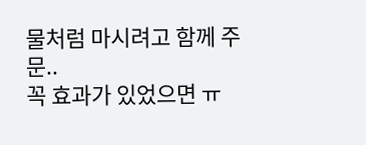물처럼 마시려고 함께 주문..
꼭 효과가 있었으면 ㅠ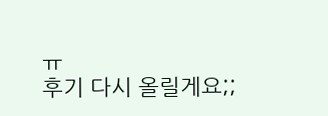ㅠ
후기 다시 올릴게요;;